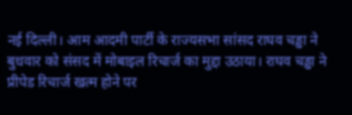नई दिल्ली। आम आदमी पार्टी के राज्यसभा सांसद राघव चड्ढा ने बुधवार को संसद में मोबाइल रिचार्ज का मुद्दा उठाया। राघव चड्ढा ने प्रीपेड रिचार्ज खत्म होने पर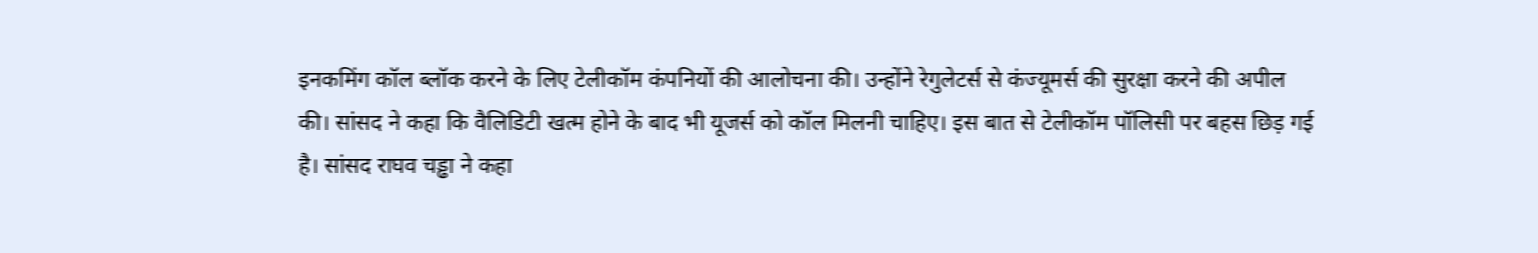इनकमिंग कॉल ब्लॉक करने के लिए टेलीकॉम कंपनियों की आलोचना की। उन्होंने रेगुलेटर्स से कंज्यूमर्स की सुरक्षा करने की अपील की। सांसद ने कहा कि वैलिडिटी खत्म होने के बाद भी यूजर्स को कॉल मिलनी चाहिए। इस बात से टेलीकॉम पॉलिसी पर बहस छिड़ गई है। सांसद राघव चड्ढा ने कहा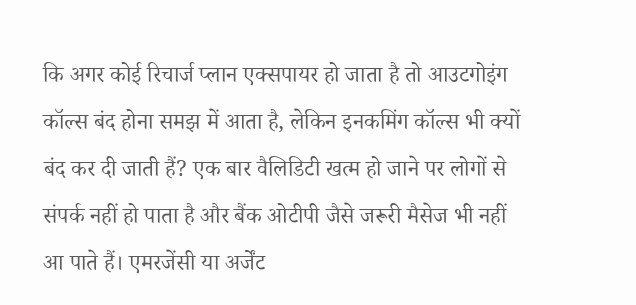कि अगर कोई रिचार्ज प्लान एक्सपायर हो जाता है तो आउटगोइंग कॉल्स बंद होना समझ में आता है, लेकिन इनकमिंग कॉल्स भी क्यों बंद कर दी जाती हैं? एक बार वैलिडिटी खत्म हो जाने पर लोगों से संपर्क नहीं हो पाता है और बैंक ओटीपी जैसे जरूरी मैसेज भी नहीं आ पाते हैं। एमरजेंसी या अर्जेंट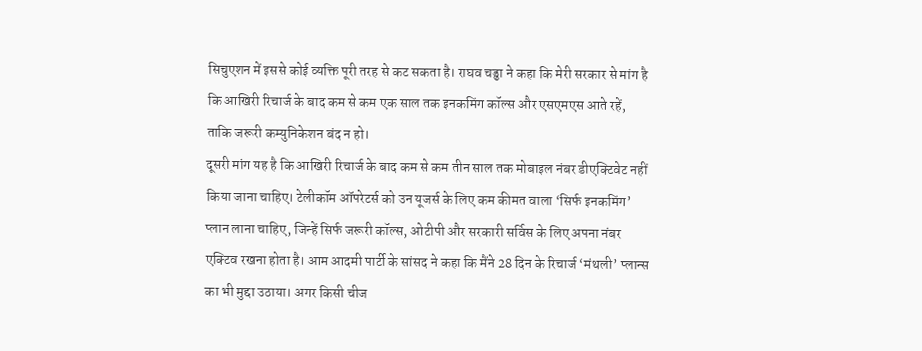सिचुएशन में इससे कोई व्यक्ति पूरी तरह से कट सकता है। राघव चड्ढा ने कहा कि मेरी सरकार से मांग है कि आखिरी रिचार्ज के बाद कम से कम एक साल तक इनकमिंग कॉल्स और एसएमएस आते रहें, ताकि जरूरी कम्युनिकेशन बंद न हो।
दूसरी मांग यह है कि आखिरी रिचार्ज के बाद कम से कम तीन साल तक मोबाइल नंबर डीएक्टिवेट नहीं किया जाना चाहिए। टेलीकॉम ऑपरेटर्स को उन यूजर्स के लिए कम कीमत वाला ‘सिर्फ इनकमिंग’ प्लान लाना चाहिए, जिन्हें सिर्फ जरूरी कॉल्स, ओटीपी और सरकारी सर्विस के लिए अपना नंबर एक्टिव रखना होता है। आम आदमी पार्टी के सांसद ने कहा कि मैंने 28 दिन के रिचार्ज ‘मंथली’ प्लान्स का भी मुद्दा उठाया। अगर किसी चीज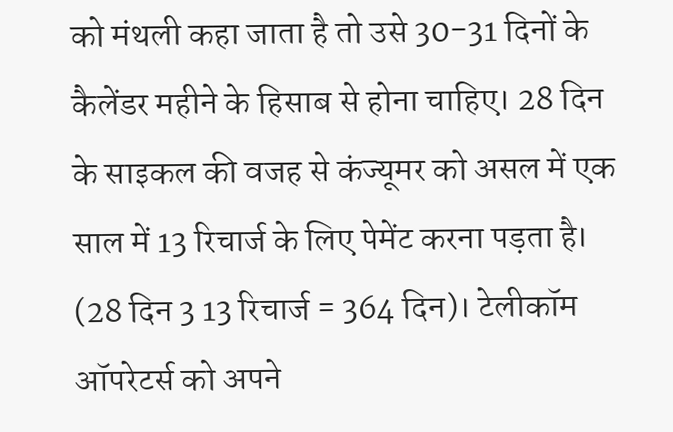को मंथली कहा जाता है तो उसे 30-31 दिनों के कैलेंडर महीने के हिसाब से होना चाहिए। 28 दिन के साइकल की वजह से कंज्यूमर को असल में एक साल में 13 रिचार्ज के लिए पेमेंट करना पड़ता है। (28 दिन 3 13 रिचार्ज = 364 दिन)। टेलीकॉम ऑपरेटर्स को अपने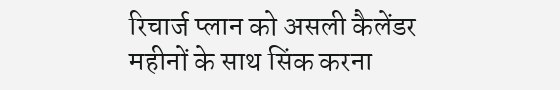रिचार्ज प्लान को असली कैलेंडर महीनों के साथ सिंक करना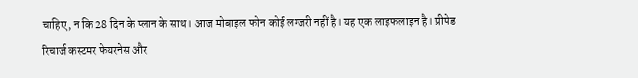चाहिए, न कि 28 दिन के प्लान के साथ। आज मोबाइल फोन कोई लग्जरी नहीं है। यह एक लाइफलाइन है। प्रीपेड रिचार्ज कस्टमर फेयरनेस और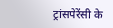ट्रांसपेरेंसी के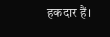हकदार हैं।